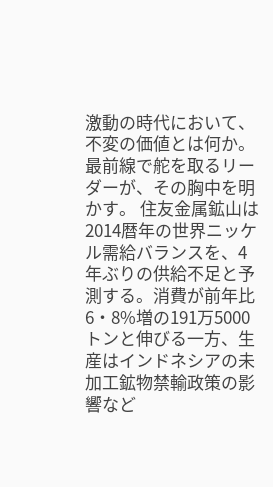激動の時代において、不変の価値とは何か。 最前線で舵を取るリーダーが、その胸中を明かす。 住友金属鉱山は2014暦年の世界ニッケル需給バランスを、4年ぶりの供給不足と予測する。消費が前年比6・8%増の191万5000トンと伸びる一方、生産はインドネシアの未加工鉱物禁輸政策の影響など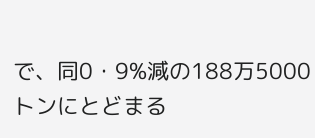で、同0・9%減の188万5000トンにとどまる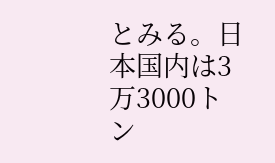とみる。日本国内は3万3000トン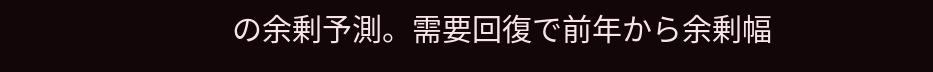の余剰予測。需要回復で前年から余剰幅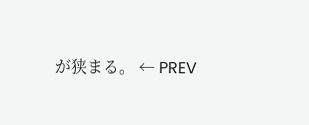が狭まる。 ← PREV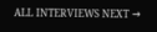ALL INTERVIEWS NEXT →